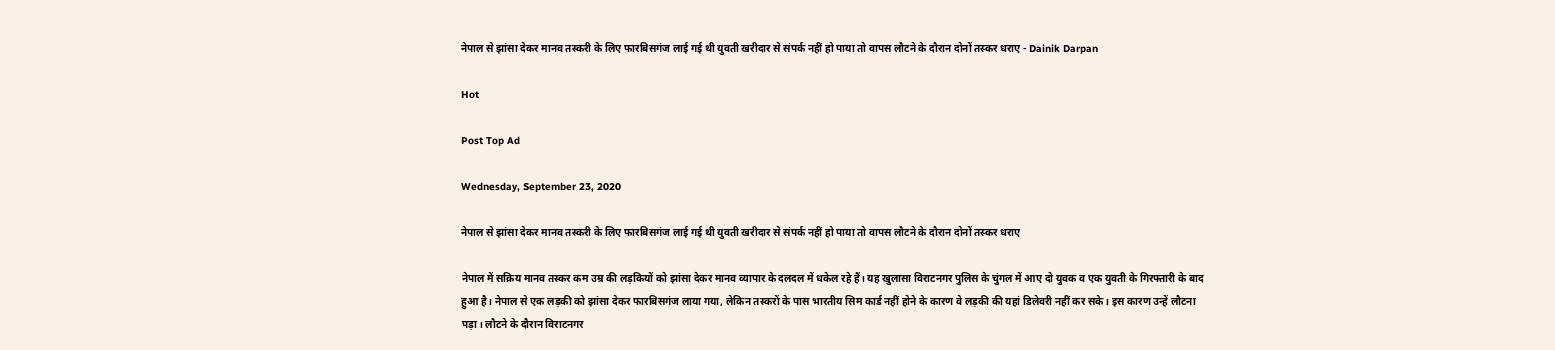नेपाल से झांसा देकर मानव तस्करी के लिए फारबिसगंज लाई गई थी युवती खरीदार से संपर्क नहीं हो पाया तो वापस लौटने के दौरान दोनों तस्कर धराए - Dainik Darpan

Hot

Post Top Ad

Wednesday, September 23, 2020

नेपाल से झांसा देकर मानव तस्करी के लिए फारबिसगंज लाई गई थी युवती खरीदार से संपर्क नहीं हो पाया तो वापस लौटने के दौरान दोनों तस्कर धराए

नेपाल में सक्रिय मानव तस्कर कम उम्र की लड़कियों को झांसा देकर मानव व्यापार के दलदल में धकेल रहे हैं। यह खुलासा विराटनगर पुलिस के चुंगल में आए दो युवक व एक युवती के गिरफ्तारी के बाद हुआ है। नेपाल से एक लड़की को झांसा देकर फारबिसगंज लाया गया, लेकिन तस्करों के पास भारतीय सिम कार्ड नहीं होने के कारण वे लड़की की यहां डिलेवरी नहीं कर सके। इस कारण उन्हें लौटना पड़ा। लौटने के दौरान विराटनगर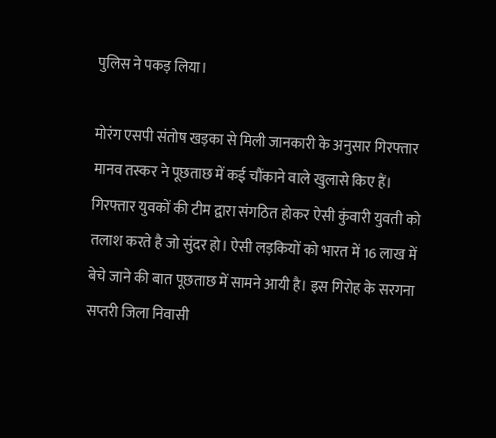पुलिस ने पकड़ लिया।

मोरंग एसपी संतोष खड़का से मिली जानकारी के अनुसार गिरफ्तार मानव तस्कर ने पूछताछ में कई चौंकाने वाले खुलासे किए हैं। गिरफ्तार युवकों की टीम द्वारा संगठित होकर ऐसी कुंवारी युवती को तलाश करते है जो सुंदर हो। ऐसी लड़कियों को भारत में 16 लाख में बेचे जाने की बात पूछताछ में सामने आयी है। इस गिरोह के सरगना सप्तरी जिला निवासी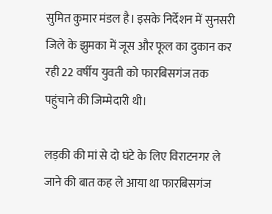सुमित कुमार मंडल है। इसके निर्देशन में सुनसरी जिले के झुमका में जूस और फूल का दुकान कर रही 22 वर्षीय युवती को फारबिसगंज तक पहुंचाने की जिम्मेदारी थी।

लड़की की मां से दो घंटे के लिए विराटनगर ले जाने की बात कह ले आया था फारबिसगंज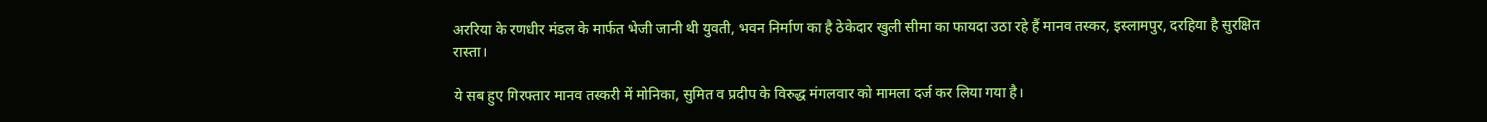अररिया के रणधीर मंडल के मार्फत भेजी जानी थी युवती, भवन निर्माण का है ठेकेदार खुली सीमा का फायदा उठा रहे हैं मानव तस्कर, इस्लामपुर, दरहिया है सुरक्षित रास्ता।

ये सब हुए गिरफ्तार मानव तस्करी में मोनिका, सुमित व प्रदीप के विरुद्ध मंगलवार को मामला दर्ज कर लिया गया है।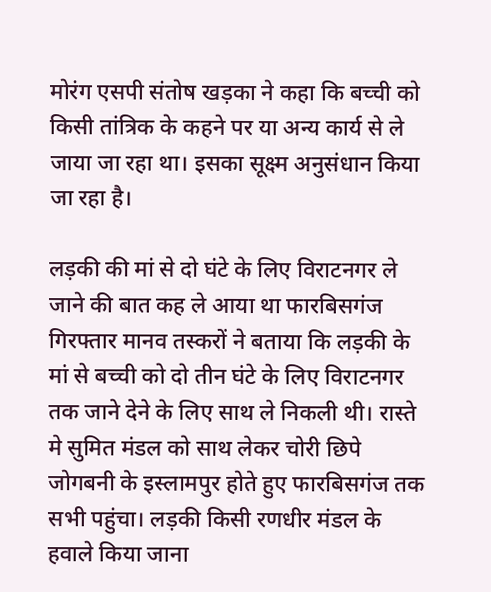मोरंग एसपी संतोष खड़का ने कहा कि बच्ची को किसी तांत्रिक के कहने पर या अन्य कार्य से ले जाया जा रहा था। इसका सूक्ष्म अनुसंधान किया जा रहा है।

लड़की की मां से दो घंटे के लिए विराटनगर ले जाने की बात कह ले आया था फारबिसगंज
गिरफ्तार मानव तस्करों ने बताया कि लड़की के मां से बच्ची को दो तीन घंटे के लिए विराटनगर तक जाने देने के लिए साथ ले निकली थी। रास्ते मे सुमित मंडल को साथ लेकर चोरी छिपे जोगबनी के इस्लामपुर होते हुए फारबिसगंज तक सभी पहुंचा। लड़की किसी रणधीर मंडल के हवाले किया जाना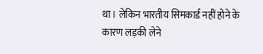था। लेकिन भारतीय सिमकार्ड नहीं होने के कारण लड़की लेने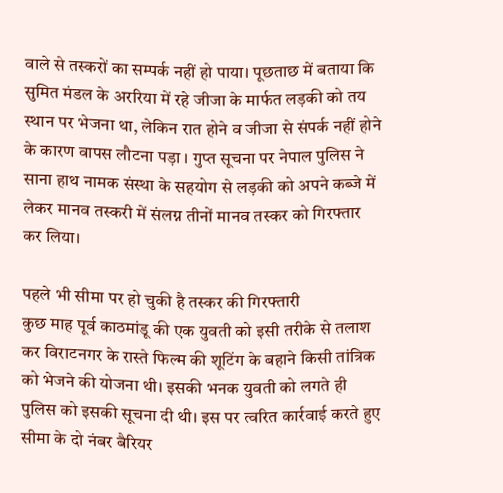वाले से तस्करों का सम्पर्क नहीं हो पाया। पूछताछ में बताया कि सुमित मंडल के अररिया में रहे जीजा के मार्फत लड़की को तय स्थान पर भेजना था, लेकिन रात होने व जीजा से संपर्क नहीं होने के कारण वापस लौटना पड़ा । गुप्त सूचना पर नेपाल पुलिस ने साना हाथ नामक संस्था के सहयोग से लड़की को अपने कब्जे में लेकर मानव तस्करी में संलग्न तीनों मानव तस्कर को गिरफ्तार कर लिया।

पहले भी सीमा पर हो चुकी है तस्कर की गिरफ्तारी
कुछ माह पूर्व काठमांडू की एक युवती को इसी तरीके से तलाश कर विराटनगर के रास्ते फिल्म की शूटिंग के बहाने किसी तांत्रिक को भेजने की योजना थी। इसकी भनक युवती को लगते ही पुलिस को इसकी सूचना दी थी। इस पर त्वरित कार्रवाई करते हुए सीमा के दो नंबर बैरियर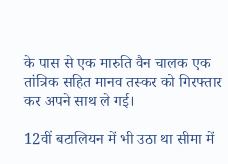के पास से एक मारुति वैन चालक एक तांत्रिक सहित मानव तस्कर को गिरफ्तार कर अपने साथ ले गई।

12वीं बटालियन में भी उठा था सीमा में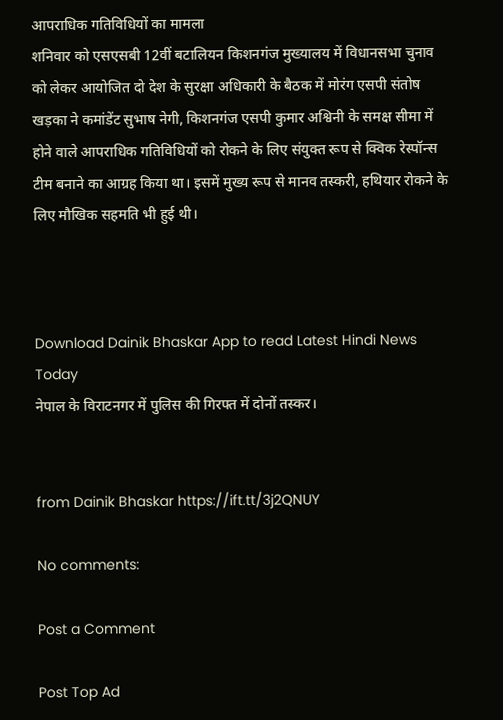आपराधिक गतिविधियों का मामला
शनिवार को एसएसबी 12वीं बटालियन किशनगंज मुख्यालय में विधानसभा चुनाव को लेकर आयोजित दो देश के सुरक्षा अधिकारी के बैठक में मोरंग एसपी संतोष खड़का ने कमांडेंट सुभाष नेगी, किशनगंज एसपी कुमार अश्विनी के समक्ष सीमा में होने वाले आपराधिक गतिविधियों को रोकने के लिए संयुक्त रूप से क्विक रेस्पॉन्स टीम बनाने का आग्रह किया था। इसमें मुख्य रूप से मानव तस्करी, हथियार रोकने के लिए मौखिक सहमति भी हुई थी।



Download Dainik Bhaskar App to read Latest Hindi News Today
नेपाल के विराटनगर में पुलिस की गिरफ्त में दोनों तस्कर।


from Dainik Bhaskar https://ift.tt/3j2QNUY

No comments:

Post a Comment

Post Top Ad